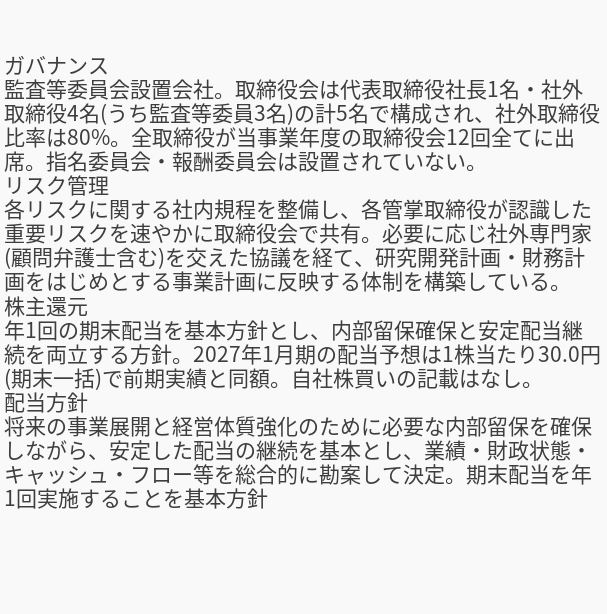ガバナンス
監査等委員会設置会社。取締役会は代表取締役社長1名・社外取締役4名(うち監査等委員3名)の計5名で構成され、社外取締役比率は80%。全取締役が当事業年度の取締役会12回全てに出席。指名委員会・報酬委員会は設置されていない。
リスク管理
各リスクに関する社内規程を整備し、各管掌取締役が認識した重要リスクを速やかに取締役会で共有。必要に応じ社外専門家(顧問弁護士含む)を交えた協議を経て、研究開発計画・財務計画をはじめとする事業計画に反映する体制を構築している。
株主還元
年1回の期末配当を基本方針とし、内部留保確保と安定配当継続を両立する方針。2027年1月期の配当予想は1株当たり30.0円(期末一括)で前期実績と同額。自社株買いの記載はなし。
配当方針
将来の事業展開と経営体質強化のために必要な内部留保を確保しながら、安定した配当の継続を基本とし、業績・財政状態・キャッシュ・フロー等を総合的に勘案して決定。期末配当を年1回実施することを基本方針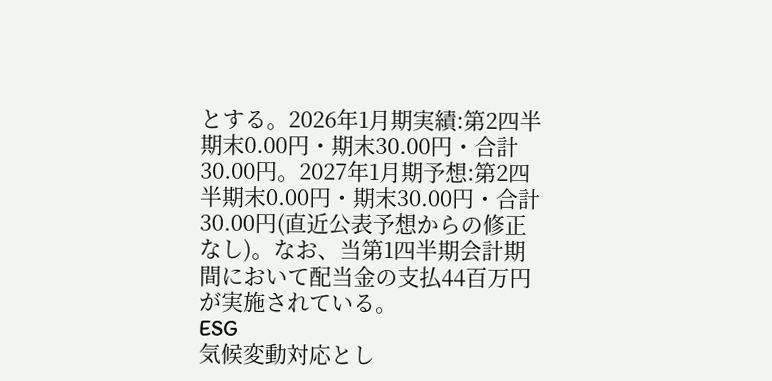とする。2026年1月期実績:第2四半期末0.00円・期末30.00円・合計30.00円。2027年1月期予想:第2四半期末0.00円・期末30.00円・合計30.00円(直近公表予想からの修正なし)。なお、当第1四半期会計期間において配当金の支払44百万円が実施されている。
ESG
気候変動対応とし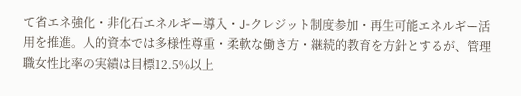て省エネ強化・非化石エネルギー導入・J-クレジット制度参加・再生可能エネルギー活用を推進。人的資本では多様性尊重・柔軟な働き方・継続的教育を方針とするが、管理職女性比率の実績は目標12.5%以上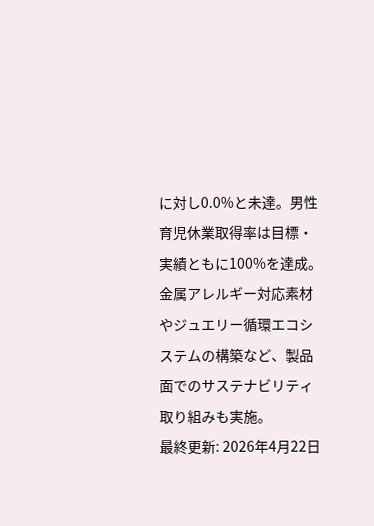に対し0.0%と未達。男性育児休業取得率は目標・実績ともに100%を達成。金属アレルギー対応素材やジュエリー循環エコシステムの構築など、製品面でのサステナビリティ取り組みも実施。
最終更新: 2026年4月22日